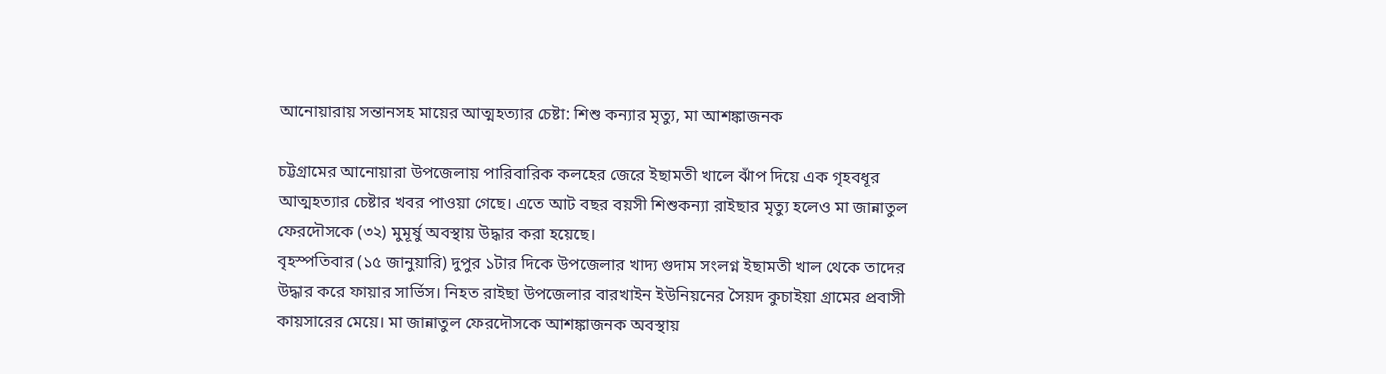আনোয়ারায় সন্তানসহ মায়ের আত্মহত্যার চেষ্টা: শিশু কন্যার মৃত্যু, মা আশঙ্কাজনক

চট্টগ্রামের আনোয়ারা উপজেলায় পারিবারিক কলহের জেরে ইছামতী খালে ঝাঁপ দিয়ে এক গৃহবধূর আত্মহত্যার চেষ্টার খবর পাওয়া গেছে। এতে আট বছর বয়সী শিশুকন্যা রাইছার মৃত্যু হলেও মা জান্নাতুল ফেরদৌসকে (৩২) মুমূর্ষু অবস্থায় উদ্ধার করা হয়েছে।
বৃহস্পতিবার (১৫ জানুয়ারি) দুপুর ১টার দিকে উপজেলার খাদ্য গুদাম সংলগ্ন ইছামতী খাল থেকে তাদের উদ্ধার করে ফায়ার সার্ভিস। নিহত রাইছা উপজেলার বারখাইন ইউনিয়নের সৈয়দ কুচাইয়া গ্রামের প্রবাসী কায়সারের মেয়ে। মা জান্নাতুল ফেরদৌসকে আশঙ্কাজনক অবস্থায়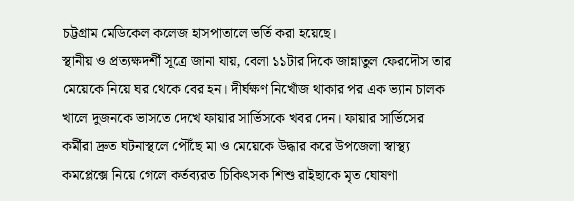চট্টগ্রাম মেডিকেল কলেজ হাসপাতালে ভর্তি করা হয়েছে।
স্থানীয় ও প্রত্যক্ষদর্শী সূত্রে জানা যায়, বেলা ১১টার দিকে জান্নাতুল ফেরদৌস তার মেয়েকে নিয়ে ঘর থেকে বের হন। দীর্ঘক্ষণ নিখোঁজ থাকার পর এক ভ্যান চালক খালে দুজনকে ভাসতে দেখে ফায়ার সার্ভিসকে খবর দেন। ফায়ার সার্ভিসের কর্মীরা দ্রুত ঘটনাস্থলে পৌঁছে মা ও মেয়েকে উদ্ধার করে উপজেলা স্বাস্থ্য কমপ্লেক্সে নিয়ে গেলে কর্তব্যরত চিকিৎসক শিশু রাইছাকে মৃত ঘোষণা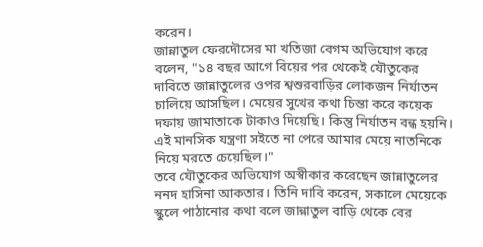করেন।
জান্নাতুল ফেরদৌসের মা খতিজা বেগম অভিযোগ করে বলেন, "১৪ বছর আগে বিয়ের পর থেকেই যৌতুকের দাবিতে জান্নাতুলের ওপর শ্বশুরবাড়ির লোকজন নির্যাতন চালিয়ে আসছিল। মেয়ের সুখের কথা চিন্তা করে কয়েক দফায় জামাতাকে টাকাও দিয়েছি। কিন্তু নির্যাতন বন্ধ হয়নি। এই মানসিক যন্ত্রণা সইতে না পেরে আমার মেয়ে নাতনিকে নিয়ে মরতে চেয়েছিল।"
তবে যৌতুকের অভিযোগ অস্বীকার করেছেন জান্নাতুলের ননদ হাসিনা আকতার। তিনি দাবি করেন, সকালে মেয়েকে স্কুলে পাঠানোর কথা বলে জান্নাতুল বাড়ি থেকে বের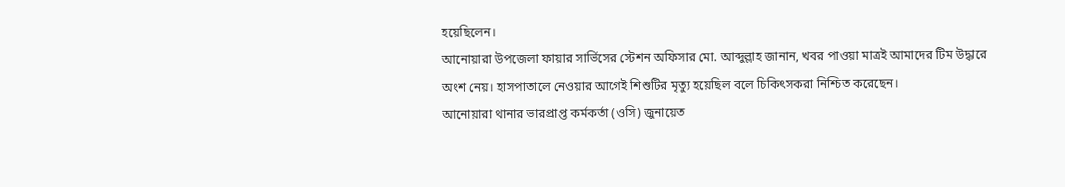হয়েছিলেন।
আনোয়ারা উপজেলা ফায়ার সার্ভিসের স্টেশন অফিসার মো. আব্দুল্লাহ জানান, খবর পাওয়া মাত্রই আমাদের টিম উদ্ধারে অংশ নেয়। হাসপাতালে নেওয়ার আগেই শিশুটির মৃত্যু হয়েছিল বলে চিকিৎসকরা নিশ্চিত করেছেন।
আনোয়ারা থানার ভারপ্রাপ্ত কর্মকর্তা (ওসি) জুনায়েত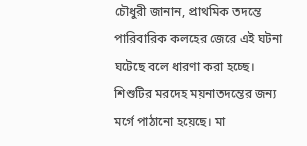চৌধুরী জানান, প্রাথমিক তদন্তে পারিবারিক কলহের জেরে এই ঘটনা ঘটেছে বলে ধারণা করা হচ্ছে। শিশুটির মরদেহ ময়নাতদন্তের জন্য মর্গে পাঠানো হয়েছে। মা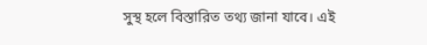সুস্থ হলে বিস্তারিত তথ্য জানা যাবে। এই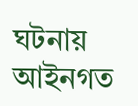ঘটনায় আইনগত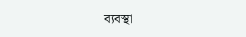ব্যবস্থা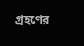গ্রহণের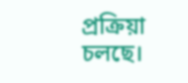প্রক্রিয়া চলছে।